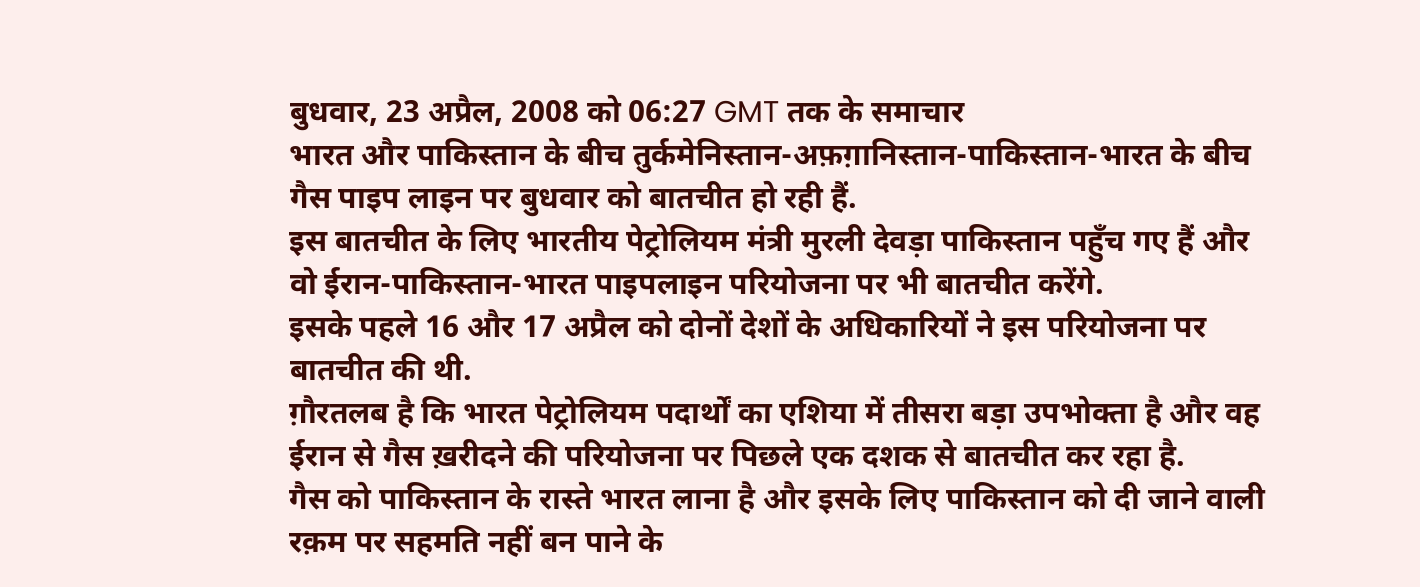बुधवार, 23 अप्रैल, 2008 को 06:27 GMT तक के समाचार
भारत और पाकिस्तान के बीच तुर्कमेनिस्तान-अफ़ग़ानिस्तान-पाकिस्तान-भारत के बीच गैस पाइप लाइन पर बुधवार को बातचीत हो रही हैं.
इस बातचीत के लिए भारतीय पेट्रोलियम मंत्री मुरली देवड़ा पाकिस्तान पहुँच गए हैं और वो ईरान-पाकिस्तान-भारत पाइपलाइन परियोजना पर भी बातचीत करेंगे.
इसके पहले 16 और 17 अप्रैल को दोनों देशों के अधिकारियों ने इस परियोजना पर बातचीत की थी.
ग़ौरतलब है कि भारत पेट्रोलियम पदार्थों का एशिया में तीसरा बड़ा उपभोक्ता है और वह ईरान से गैस ख़रीदने की परियोजना पर पिछले एक दशक से बातचीत कर रहा है.
गैस को पाकिस्तान के रास्ते भारत लाना है और इसके लिए पाकिस्तान को दी जाने वाली रक़म पर सहमति नहीं बन पाने के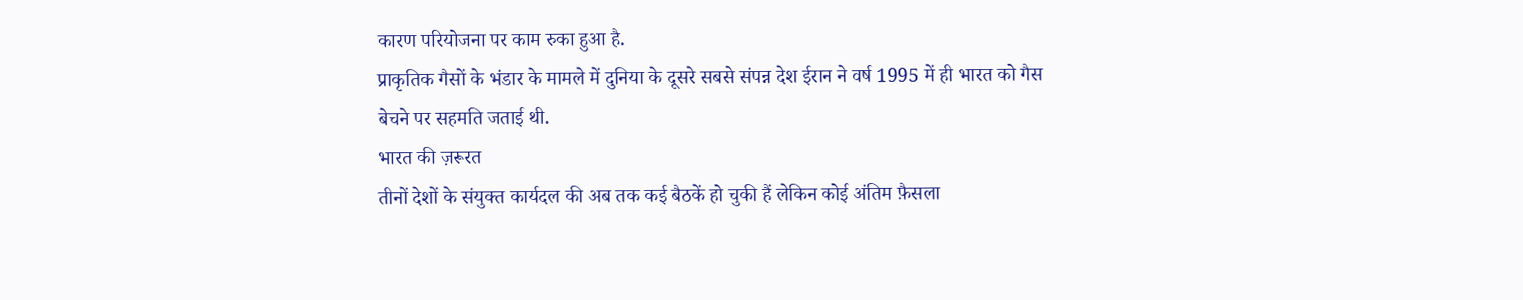कारण परियोजना पर काम रुका हुआ है.
प्राकृतिक गैसों के भंडार के मामले में दुनिया के दूसरे सबसे संपन्न देश ईरान ने वर्ष 1995 में ही भारत को गैस बेचने पर सहमति जताई थी.
भारत की ज़रूरत
तीनों देशों के संयुक्त कार्यदल की अब तक कई बैठकें हो चुकी हैं लेकिन कोई अंतिम फ़ैसला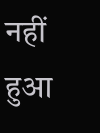नहीं हुआ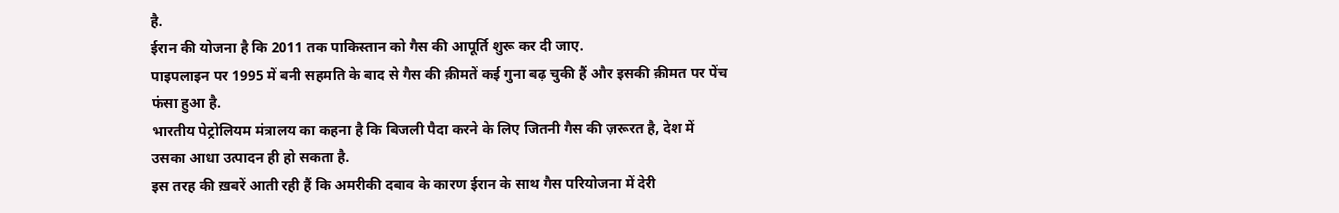है.
ईरान की योजना है कि 2011 तक पाकिस्तान को गैस की आपूर्ति शुरू कर दी जाए.
पाइपलाइन पर 1995 में बनी सहमति के बाद से गैस की क़ीमतें कई गुना बढ़ चुकी हैं और इसकी क़ीमत पर पेंच फंसा हुआ है.
भारतीय पेट्रोलियम मंत्रालय का कहना है कि बिजली पैदा करने के लिए जितनी गैस की ज़रूरत है, देश में उसका आधा उत्पादन ही हो सकता है.
इस तरह की ख़बरें आती रही हैं कि अमरीकी दबाव के कारण ईरान के साथ गैस परियोजना में देरी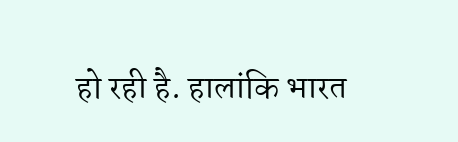हो रही है. हालांकि भारत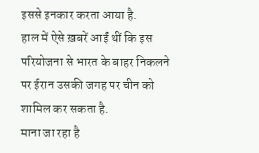इससे इनकार करता आया है.
हाल में ऐसे ख़बरें आईं थीं कि इस परियोजना से भारत के बाहर निकलने पर ईरान उसकी जगह पर चीन को शामिल कर सकता है.
माना जा रहा है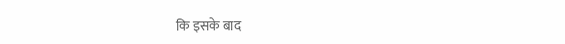कि इसके बाद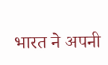भारत ने अपनी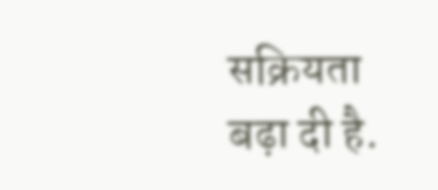सक्रियता बढ़ा दी है.